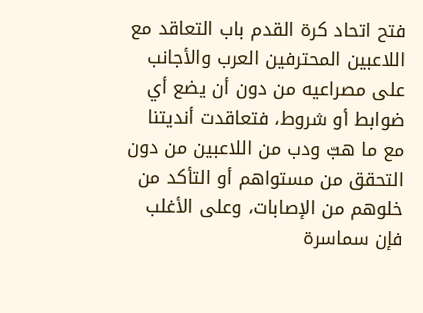فتح اتحاد كرة القدم باب التعاقد مع اللاعبين المحترفين العرب والأجانب على مصراعيه من دون أن يضع أي ضوابط أو شروط، فتعاقدت أنديتنا مع ما هبّ ودب من اللاعبين من دون التحقق من مستواهم أو التأكد من خلوهم من الإصابات، وعلى الأغلب فإن سماسرة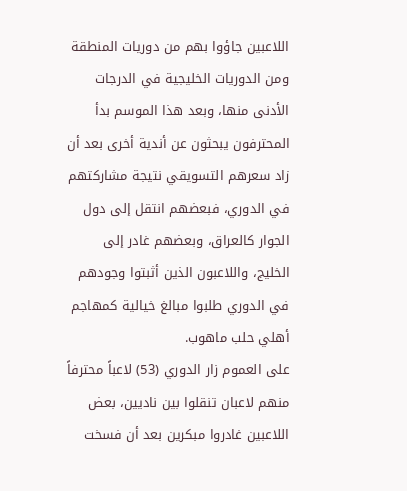اللاعبين جاؤوا بهم من دوريات المنطقة ومن الدوريات الخليجية في الدرجات الأدنى منها، وبعد هذا الموسم بدأ المحترفون يبحثون عن أندية أخرى بعد أن زاد سعرهم التسويقي نتيجة مشاركتهم في الدوري، فبعضهم انتقل إلى دول الجوار كالعراق، وبعضهم غادر إلى الخليج، واللاعبون الذين أثبتوا وجودهم في الدوري طلبوا مبالغ خيالية كمهاجم أهلي حلب ماهوب.
على العموم زار الدوري (53) لاعباً محترفاً منهم لاعبان تنقلوا بين ناديين، بعض اللاعبين غادروا مبكرين بعد أن فسخت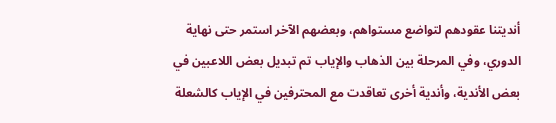أنديتنا عقودهم لتواضع مستواهم، وبعضهم الآخر استمر حتى نهاية الدوري، وفي المرحلة بين الذهاب والإياب تم تبديل بعض اللاعبين في بعض الأندية، وأندية أخرى تعاقدت مع المحترفين في الإياب كالشعلة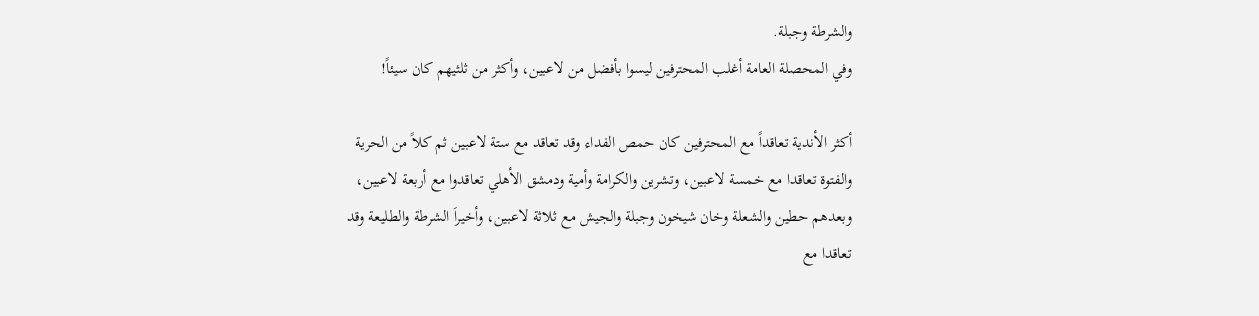والشرطة وجبلة.
وفي المحصلة العامة أغلب المحترفين ليسوا بأفضل من لاعبين، وأكثر من ثلثيهم كان سيئاً!

أكثر الأندية تعاقداً مع المحترفين كان حمص الفداء وقد تعاقد مع ستة لاعبين ثم كلاً من الحرية والفتوة تعاقدا مع خمسة لاعبين، وتشرين والكرامة وأمية ودمشق الأهلي تعاقدوا مع أربعة لاعبين، وبعدهم حطين والشعلة وخان شيخون وجبلة والجيش مع ثلاثة لاعبين، وأخيراَ الشرطة والطليعة وقد تعاقدا مع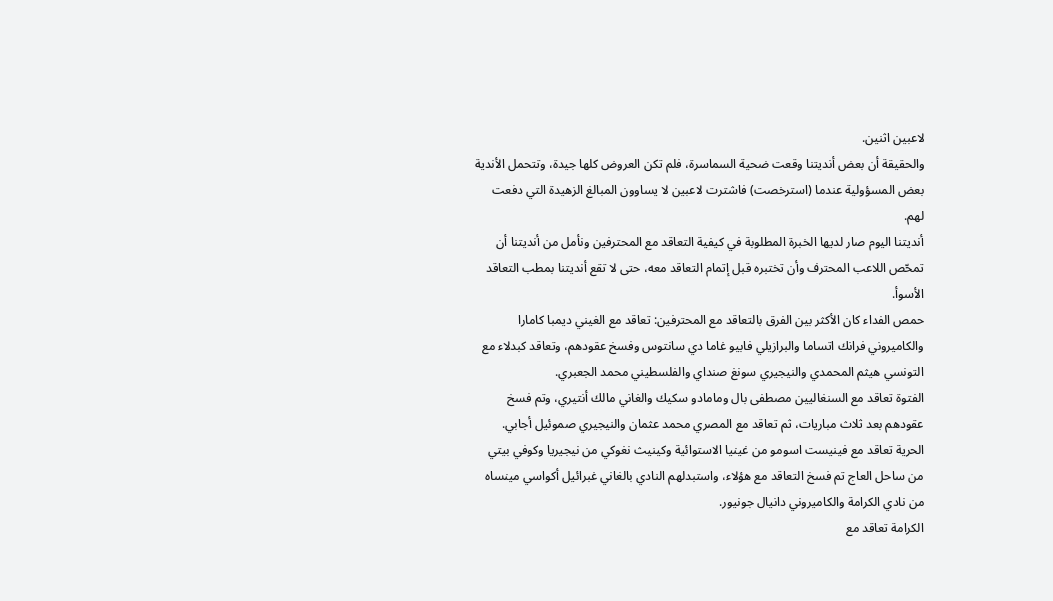لاعبين اثنين.
والحقيقة أن بعض أنديتنا وقعت ضحية السماسرة، فلم تكن العروض كلها جيدة، وتتحمل الأندية بعض المسؤولية عندما (استرخصت) فاشترت لاعبين لا يساوون المبالغ الزهيدة التي دفعت لهم.
أنديتنا اليوم صار لديها الخبرة المطلوبة في كيفية التعاقد مع المحترفين ونأمل من أنديتنا أن تمحّص اللاعب المحترف وأن تختبره قبل إتمام التعاقد معه، حتى لا تقع أنديتنا بمطب التعاقد الأسوأ.
حمص الفداء كان الأكثر بين الفرق بالتعاقد مع المحترفين: تعاقد مع الغيني ديمبا كامارا والكاميروني فرانك اتساما والبرازيلي فابيو غاما دي سانتوس وفسخ عقودهم، وتعاقد كبدلاء مع التونسي هيثم المحمدي والنيجيري سونغ صنداي والفلسطيني محمد الجعبري.
الفتوة تعاقد مع السنغاليين مصطفى بال ومامادو سكيك والغاني مالك أنتيري، وتم فسخ عقودهم بعد ثلاث مباريات، ثم تعاقد مع المصري محمد عثمان والنيجيري صموئيل أجابي.
الحرية تعاقد مع فينيست اسومو من غينيا الاستوائية وكينيث نغوكي من نيجيريا وكوفي بيتي من ساحل العاج تم فسخ التعاقد مع هؤلاء، واستبدلهم النادي بالغاني غبرائيل أكواسي مينساه من نادي الكرامة والكاميروني دانيال جونيور.
الكرامة تعاقد مع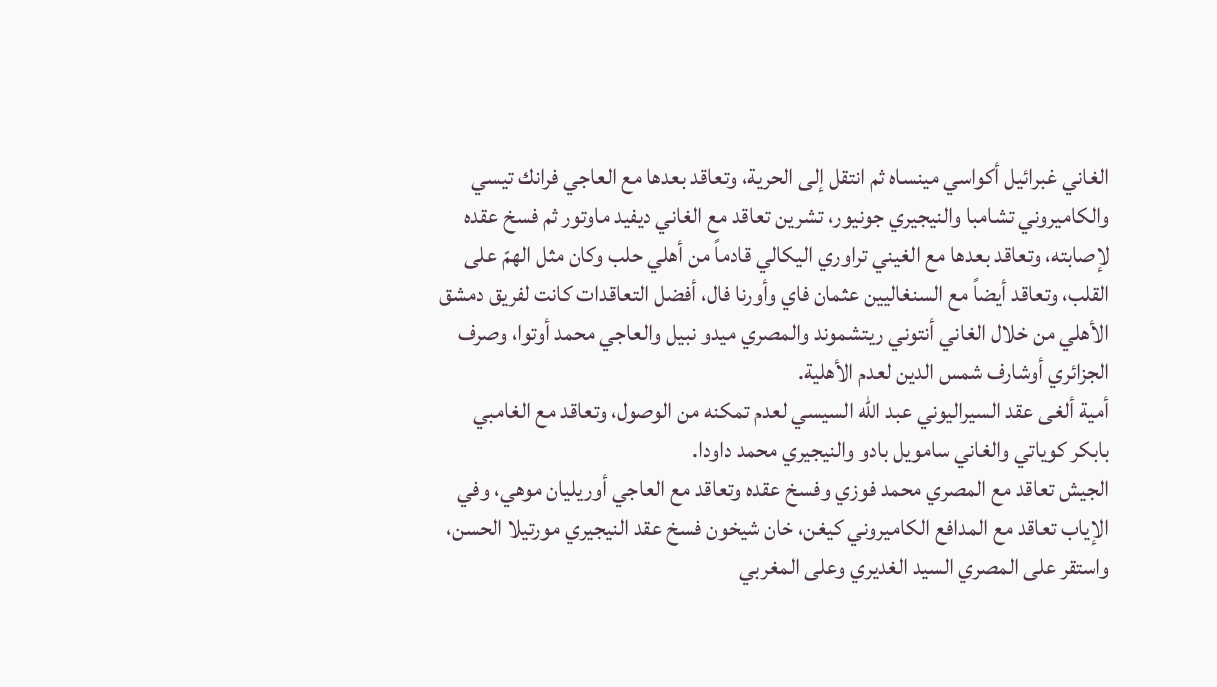الغاني غبرائيل أكواسي مينساه ثم انتقل إلى الحرية، وتعاقد بعدها مع العاجي فرانك تيسي والكاميروني تشامبا والنيجيري جونيور، تشرين تعاقد مع الغاني ديفيد ماوتور ثم فسخ عقده لإصابته، وتعاقد بعدها مع الغيني تراوري اليكالي قادماً من أهلي حلب وكان مثل الهمّ على القلب، وتعاقد أيضاً مع السنغاليين عثمان فاي وأورنا فال، أفضل التعاقدات كانت لفريق دمشق الأهلي من خلال الغاني أنتوني ريتشموند والمصري ميدو نبيل والعاجي محمد أوتوا، وصرف الجزائري أوشارف شمس الدين لعدم الأهلية.
أمية ألغى عقد السيراليوني عبد الله السيسي لعدم تمكنه من الوصول، وتعاقد مع الغامبي بابكر كوياتي والغاني سامويل بادو والنيجيري محمد داودا.
الجيش تعاقد مع المصري محمد فوزي وفسخ عقده وتعاقد مع العاجي أوريليان موهي، وفي الإياب تعاقد مع المدافع الكاميروني كيغن، خان شيخون فسخ عقد النيجيري مورتيلا الحسن، واستقر على المصري السيد الغديري وعلى المغربي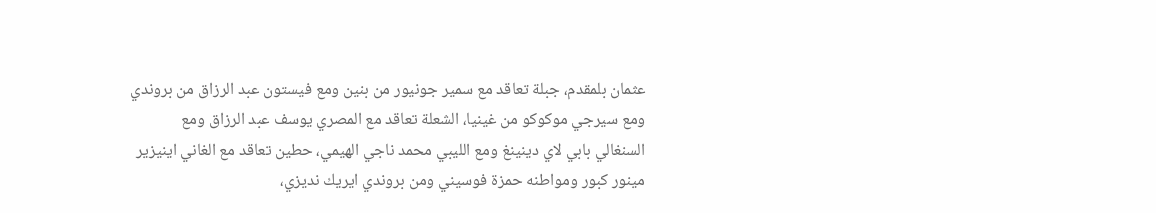عثمان بلمقدم، جبلة تعاقد مع سمير جونيور من بنين ومع فيستون عبد الرزاق من بروندي ومع سيرجي موكوكو من غينيا، الشعلة تعاقد مع المصري يوسف عبد الرزاق ومع السنغالي بابي لاي دينينغ ومع الليبي محمد ناجي الهيمي، حطين تعاقد مع الغاني اينيزير مينور كبور ومواطنه حمزة فوسيني ومن بروندي ايريك نديزي،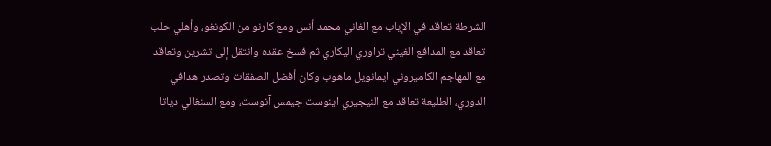الشرطة تعاقد في الإياب مع الغاني محمد أنس ومع كارنو من الكونغو، وأهلي حلب تعاقد مع المدافع الغيني تراوري اليكاري ثم فسخ عقده وانتقل إلى تشرين وتعاقد مع المهاجم الكاميروني ايمانويل ماهوب وكان أفضل الصفقات وتصدر هدافي الدوري، الطليعة تعاقد مع النيجيري اينوست جيمس آنوست، ومع السنغالي دياتا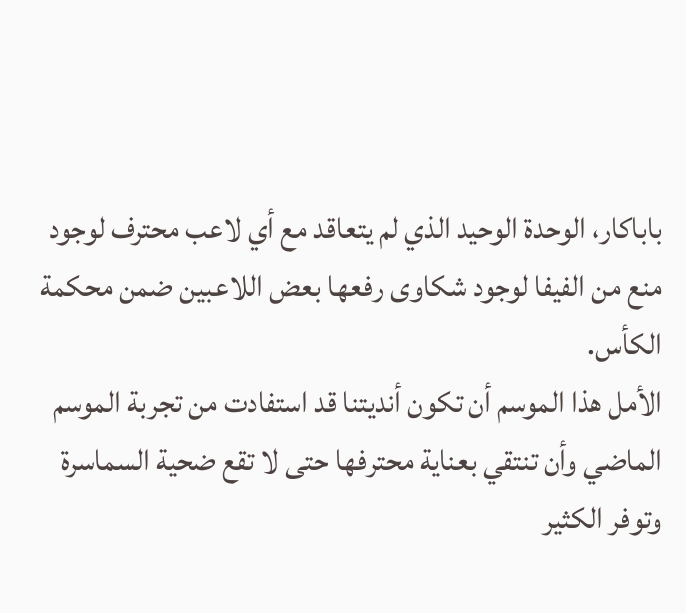باباكار، الوحدة الوحيد الذي لم يتعاقد مع أي لاعب محترف لوجود منع من الفيفا لوجود شكاوى رفعها بعض اللاعبين ضمن محكمة الكأس.
الأمل هذا الموسم أن تكون أنديتنا قد استفادت من تجربة الموسم الماضي وأن تنتقي بعناية محترفها حتى لا تقع ضحية السماسرة وتوفر الكثير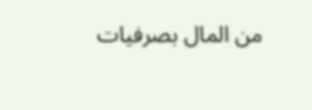من المال بصرفيات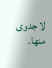لا جدوى منها.